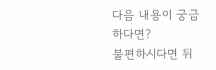다음 내용이 궁금하다면?
불편하시다면 뒤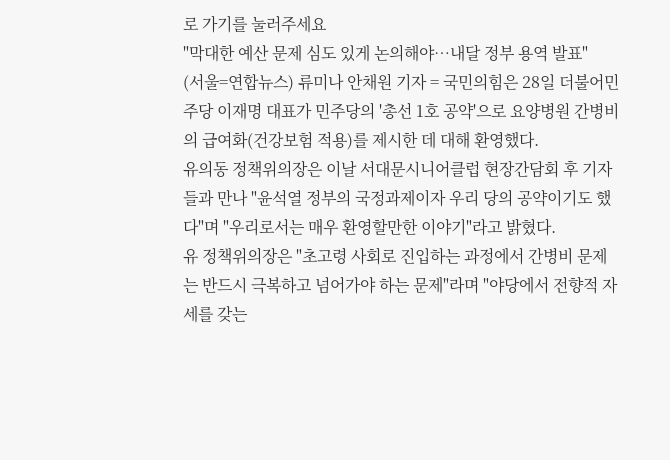로 가기를 눌러주세요
"막대한 예산 문제 심도 있게 논의해야…내달 정부 용역 발표"
(서울=연합뉴스) 류미나 안채원 기자 = 국민의힘은 28일 더불어민주당 이재명 대표가 민주당의 '총선 1호 공약'으로 요양병원 간병비의 급여화(건강보험 적용)를 제시한 데 대해 환영했다.
유의동 정책위의장은 이날 서대문시니어클럽 현장간담회 후 기자들과 만나 "윤석열 정부의 국정과제이자 우리 당의 공약이기도 했다"며 "우리로서는 매우 환영할만한 이야기"라고 밝혔다.
유 정책위의장은 "초고령 사회로 진입하는 과정에서 간병비 문제는 반드시 극복하고 넘어가야 하는 문제"라며 "야당에서 전향적 자세를 갖는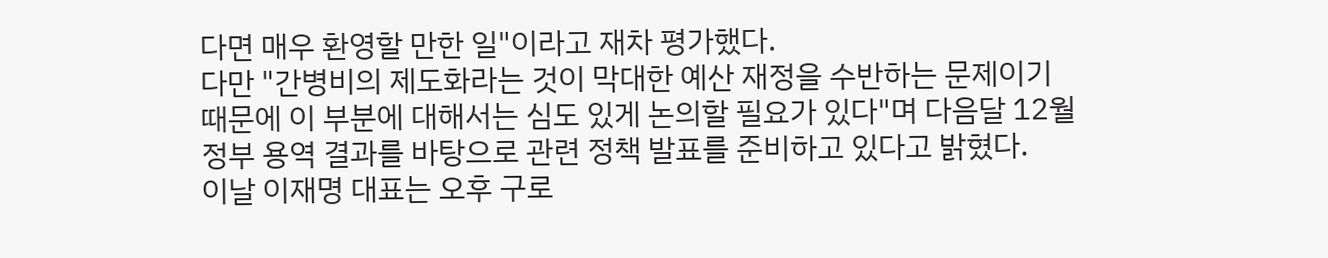다면 매우 환영할 만한 일"이라고 재차 평가했다.
다만 "간병비의 제도화라는 것이 막대한 예산 재정을 수반하는 문제이기 때문에 이 부분에 대해서는 심도 있게 논의할 필요가 있다"며 다음달 12월 정부 용역 결과를 바탕으로 관련 정책 발표를 준비하고 있다고 밝혔다.
이날 이재명 대표는 오후 구로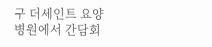구 더세인트 요양병원에서 간담회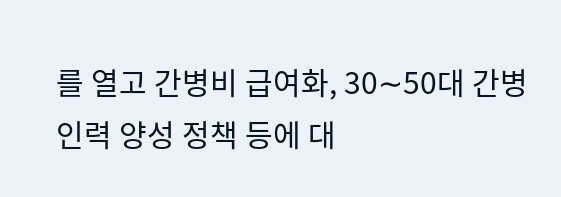를 열고 간병비 급여화, 30∼50대 간병인력 양성 정책 등에 대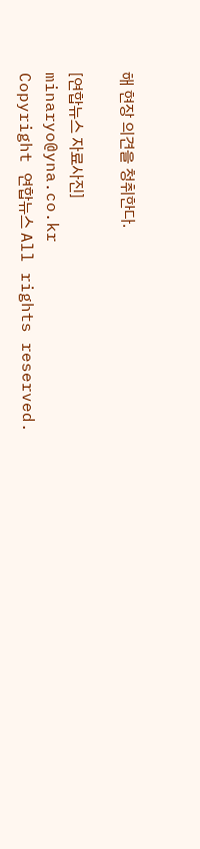해 현장 의견을 청취한다.

[연합뉴스 자료사진]
minaryo@yna.co.kr
Copyright 연합뉴스 All rights reserved.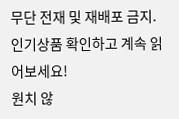무단 전재 및 재배포 금지.
인기상품 확인하고 계속 읽어보세요!
원치 않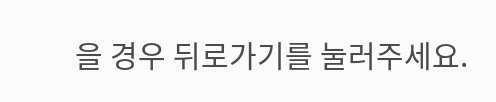을 경우 뒤로가기를 눌러주세요.